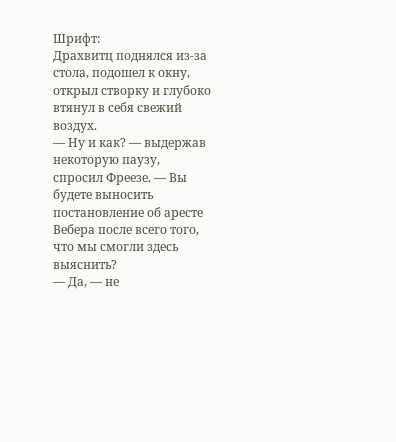Шрифт:
Драхвитц поднялся из-за стола, подошел к окну, открыл створку и глубоко втянул в себя свежий воздух.
— Ну и как? — выдержав некоторую паузу, спросил Фреезе. — Вы будете выносить постановление об аресте Вебера после всего того, что мы смогли здесь выяснить?
— Да, — не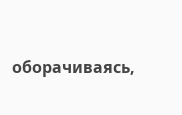оборачиваясь,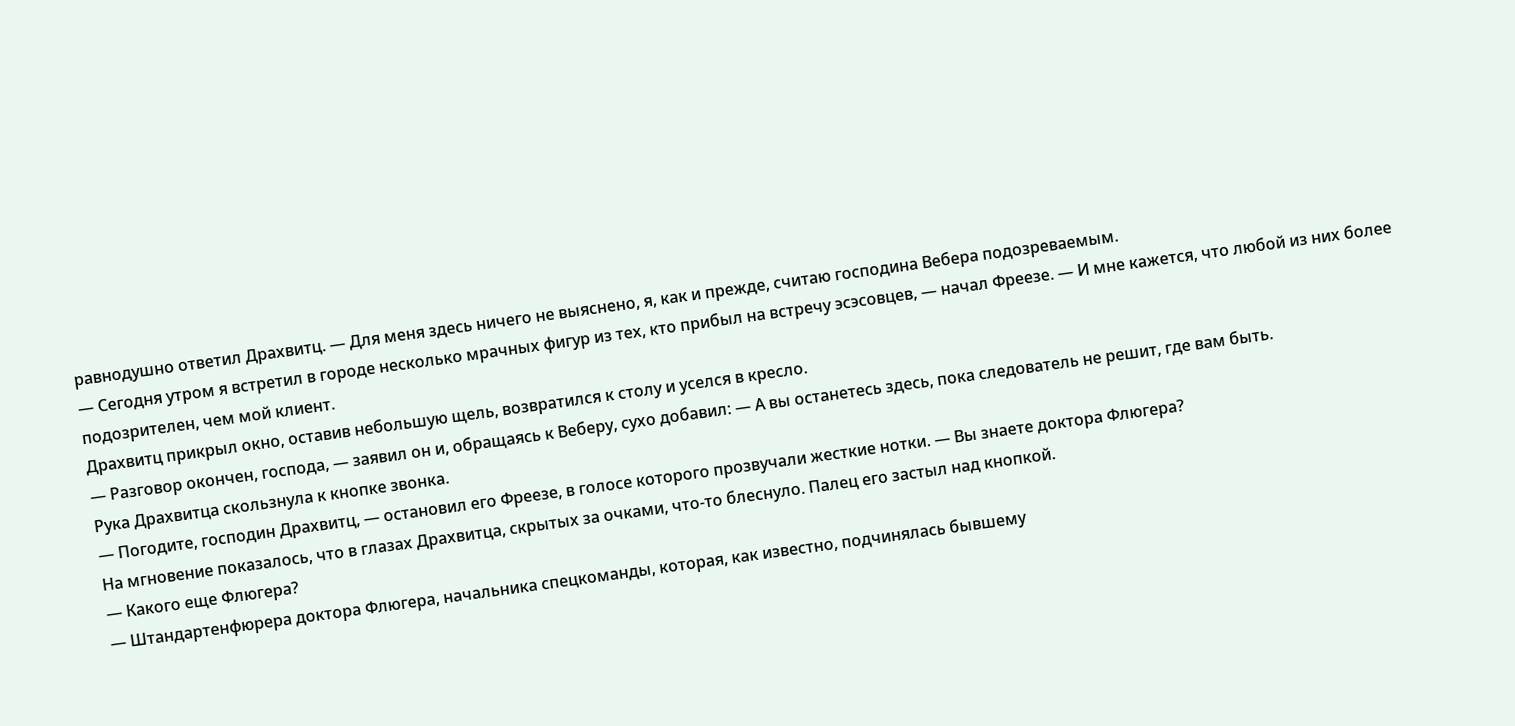равнодушно ответил Драхвитц. — Для меня здесь ничего не выяснено, я, как и прежде, считаю господина Вебера подозреваемым.
— Сегодня утром я встретил в городе несколько мрачных фигур из тех, кто прибыл на встречу эсэсовцев, — начал Фреезе. — И мне кажется, что любой из них более подозрителен, чем мой клиент.
Драхвитц прикрыл окно, оставив небольшую щель, возвратился к столу и уселся в кресло.
— Разговор окончен, господа, — заявил он и, обращаясь к Веберу, сухо добавил: — А вы останетесь здесь, пока следователь не решит, где вам быть.
Рука Драхвитца скользнула к кнопке звонка.
— Погодите, господин Драхвитц, — остановил его Фреезе, в голосе которого прозвучали жесткие нотки. — Вы знаете доктора Флюгера?
На мгновение показалось, что в глазах Драхвитца, скрытых за очками, что-то блеснуло. Палец его застыл над кнопкой.
— Какого еще Флюгера?
— Штандартенфюрера доктора Флюгера, начальника спецкоманды, которая, как известно, подчинялась бывшему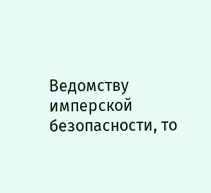Ведомству имперской безопасности, то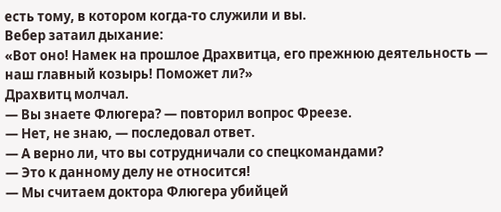есть тому, в котором когда-то служили и вы.
Вебер затаил дыхание:
«Вот оно! Намек на прошлое Драхвитца, его прежнюю деятельность — наш главный козырь! Поможет ли?»
Драхвитц молчал.
— Вы знаете Флюгера? — повторил вопрос Фреезе.
— Нет, не знаю, — последовал ответ.
— А верно ли, что вы сотрудничали со спецкомандами?
— Это к данному делу не относится!
— Мы считаем доктора Флюгера убийцей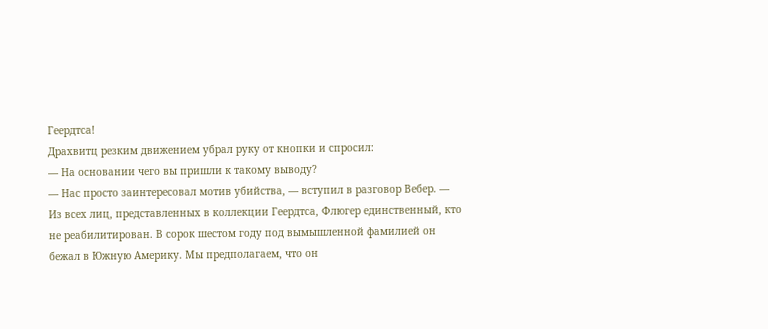Геердтса!
Драхвитц резким движением убрал руку от кнопки и спросил:
— На основании чего вы пришли к такому выводу?
— Нас просто заинтересовал мотив убийства, — вступил в разговор Вебер. — Из всех лиц, представленных в коллекции Геердтса, Флюгер единственный, кто не реабилитирован. В сорок шестом году под вымышленной фамилией он бежал в Южную Америку. Мы предполагаем, что он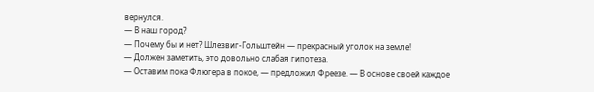вернулся.
— В наш город?
— Почему бы и нет? Шлезвиг-Гольштейн — прекрасный уголок на земле!
— Должен заметить, это довольно слабая гипотеза.
— Оставим пока Флюгера в покое, — предложил Фреезе. — В основе своей каждое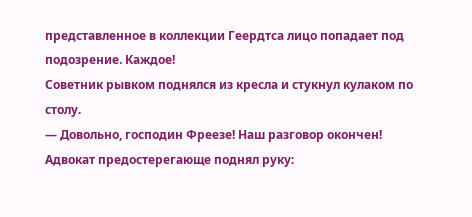представленное в коллекции Геердтса лицо попадает под подозрение. Каждое!
Советник рывком поднялся из кресла и стукнул кулаком по столу.
— Довольно, господин Фреезе! Наш разговор окончен!
Адвокат предостерегающе поднял руку: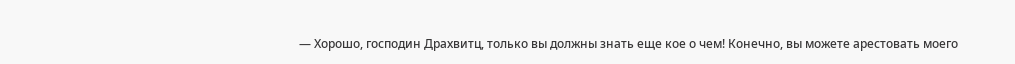— Хорошо, господин Драхвитц, только вы должны знать еще кое о чем! Конечно, вы можете арестовать моего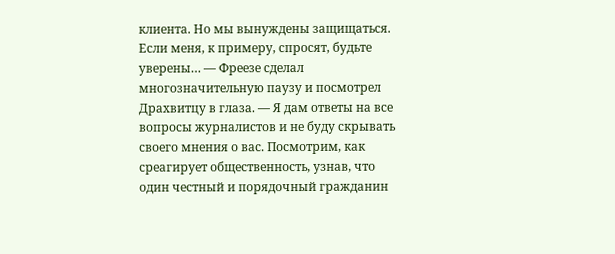клиента. Но мы вынуждены защищаться. Если меня, к примеру, спросят, будьте уверены… — Фреезе сделал многозначительную паузу и посмотрел Драхвитцу в глаза. — Я дам ответы на все вопросы журналистов и не буду скрывать своего мнения о вас. Посмотрим, как среагирует общественность, узнав, что один честный и порядочный гражданин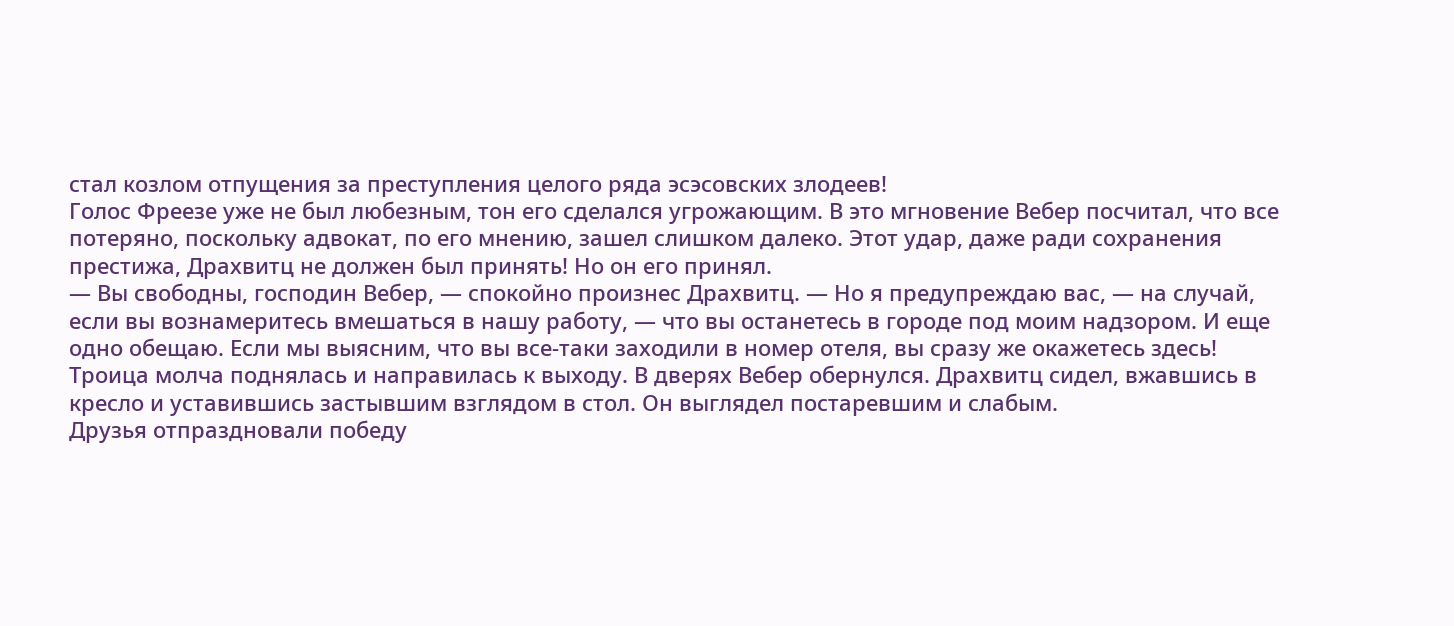стал козлом отпущения за преступления целого ряда эсэсовских злодеев!
Голос Фреезе уже не был любезным, тон его сделался угрожающим. В это мгновение Вебер посчитал, что все потеряно, поскольку адвокат, по его мнению, зашел слишком далеко. Этот удар, даже ради сохранения престижа, Драхвитц не должен был принять! Но он его принял.
— Вы свободны, господин Вебер, — спокойно произнес Драхвитц. — Но я предупреждаю вас, — на случай, если вы вознамеритесь вмешаться в нашу работу, — что вы останетесь в городе под моим надзором. И еще одно обещаю. Если мы выясним, что вы все-таки заходили в номер отеля, вы сразу же окажетесь здесь!
Троица молча поднялась и направилась к выходу. В дверях Вебер обернулся. Драхвитц сидел, вжавшись в кресло и уставившись застывшим взглядом в стол. Он выглядел постаревшим и слабым.
Друзья отпраздновали победу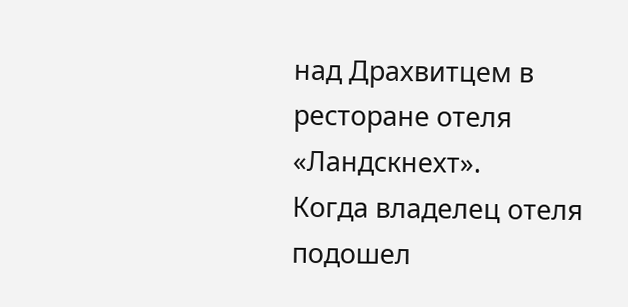над Драхвитцем в ресторане отеля «Ландскнехт».
Когда владелец отеля подошел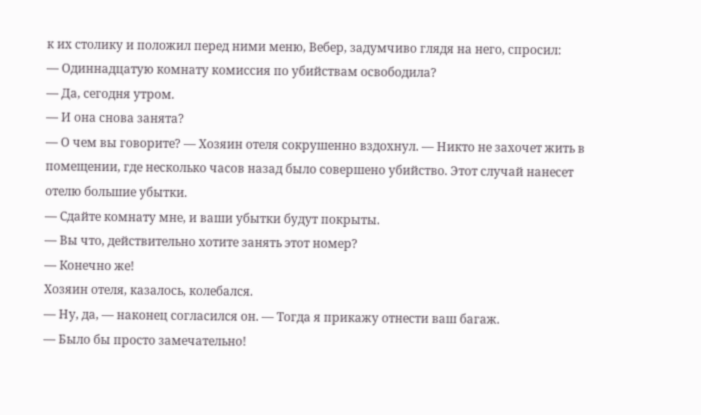к их столику и положил перед ними меню, Вебер, задумчиво глядя на него, спросил:
— Одиннадцатую комнату комиссия по убийствам освободила?
— Да, сегодня утром.
— И она снова занята?
— О чем вы говорите? — Хозяин отеля сокрушенно вздохнул. — Никто не захочет жить в помещении, где несколько часов назад было совершено убийство. Этот случай нанесет отелю большие убытки.
— Сдайте комнату мне, и ваши убытки будут покрыты.
— Вы что, действительно хотите занять этот номер?
— Конечно же!
Хозяин отеля, казалось, колебался.
— Ну, да, — наконец согласился он. — Тогда я прикажу отнести ваш багаж.
— Было бы просто замечательно!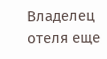Владелец отеля еще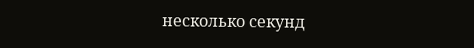несколько секунд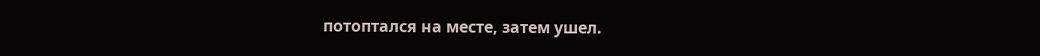потоптался на месте, затем ушел.